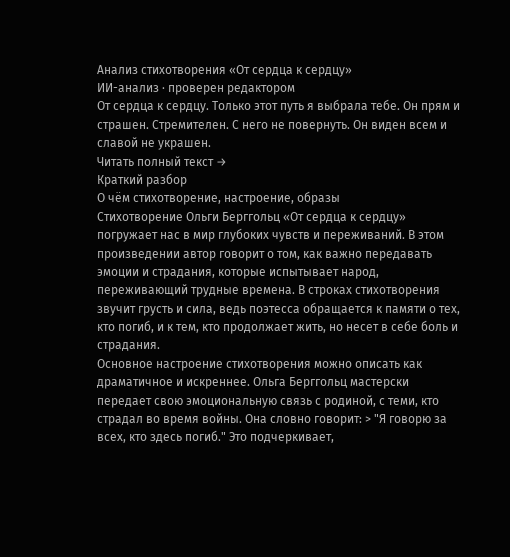Анализ стихотворения «От сердца к сердцу»
ИИ-анализ · проверен редактором
От сердца к сердцу. Только этот путь я выбрала тебе. Он прям и страшен. Стремителен. С него не повернуть. Он виден всем и славой не украшен.
Читать полный текст →
Краткий разбор
О чём стихотворение, настроение, образы
Стихотворение Ольги Берггольц «От сердца к сердцу» погружает нас в мир глубоких чувств и переживаний. В этом произведении автор говорит о том, как важно передавать эмоции и страдания, которые испытывает народ, переживающий трудные времена. В строках стихотворения звучит грусть и сила, ведь поэтесса обращается к памяти о тех, кто погиб, и к тем, кто продолжает жить, но несет в себе боль и страдания.
Основное настроение стихотворения можно описать как драматичное и искреннее. Ольга Берггольц мастерски передает свою эмоциональную связь с родиной, с теми, кто страдал во время войны. Она словно говорит: > "Я говорю за всех, кто здесь погиб." Это подчеркивает,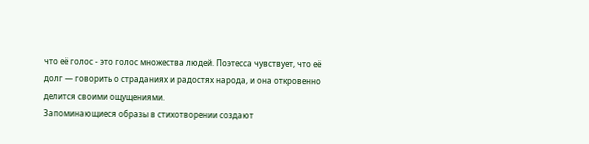что её голос - это голос множества людей. Поэтесса чувствует, что её долг — говорить о страданиях и радостях народа, и она откровенно делится своими ощущениями.
Запоминающиеся образы в стихотворении создают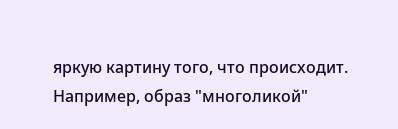яркую картину того, что происходит. Например, образ "многоликой"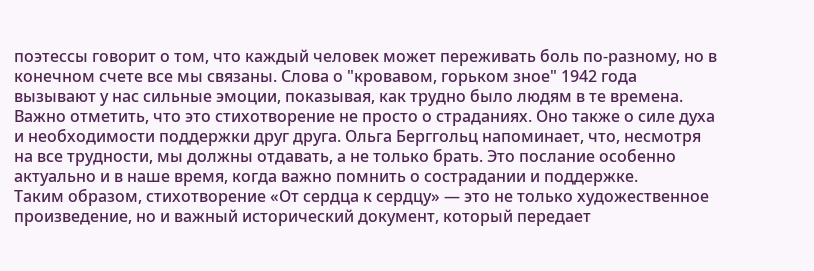поэтессы говорит о том, что каждый человек может переживать боль по-разному, но в конечном счете все мы связаны. Слова о "кровавом, горьком зное" 1942 года вызывают у нас сильные эмоции, показывая, как трудно было людям в те времена.
Важно отметить, что это стихотворение не просто о страданиях. Оно также о силе духа и необходимости поддержки друг друга. Ольга Берггольц напоминает, что, несмотря на все трудности, мы должны отдавать, а не только брать. Это послание особенно актуально и в наше время, когда важно помнить о сострадании и поддержке.
Таким образом, стихотворение «От сердца к сердцу» — это не только художественное произведение, но и важный исторический документ, который передает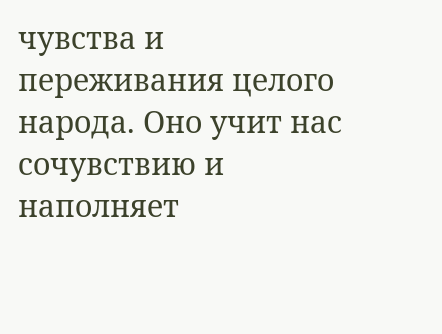чувства и переживания целого народа. Оно учит нас сочувствию и наполняет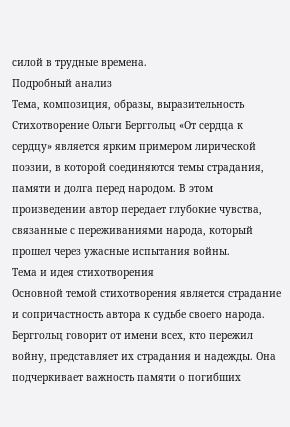силой в трудные времена.
Подробный анализ
Тема, композиция, образы, выразительность
Стихотворение Ольги Берггольц «От сердца к сердцу» является ярким примером лирической поэзии, в которой соединяются темы страдания, памяти и долга перед народом. В этом произведении автор передает глубокие чувства, связанные с переживаниями народа, который прошел через ужасные испытания войны.
Тема и идея стихотворения
Основной темой стихотворения является страдание и сопричастность автора к судьбе своего народа. Берггольц говорит от имени всех, кто пережил войну, представляет их страдания и надежды. Она подчеркивает важность памяти о погибших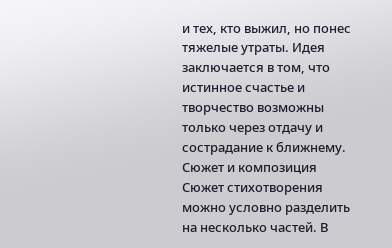и тех, кто выжил, но понес тяжелые утраты. Идея заключается в том, что истинное счастье и творчество возможны только через отдачу и сострадание к ближнему.
Сюжет и композиция
Сюжет стихотворения можно условно разделить на несколько частей. В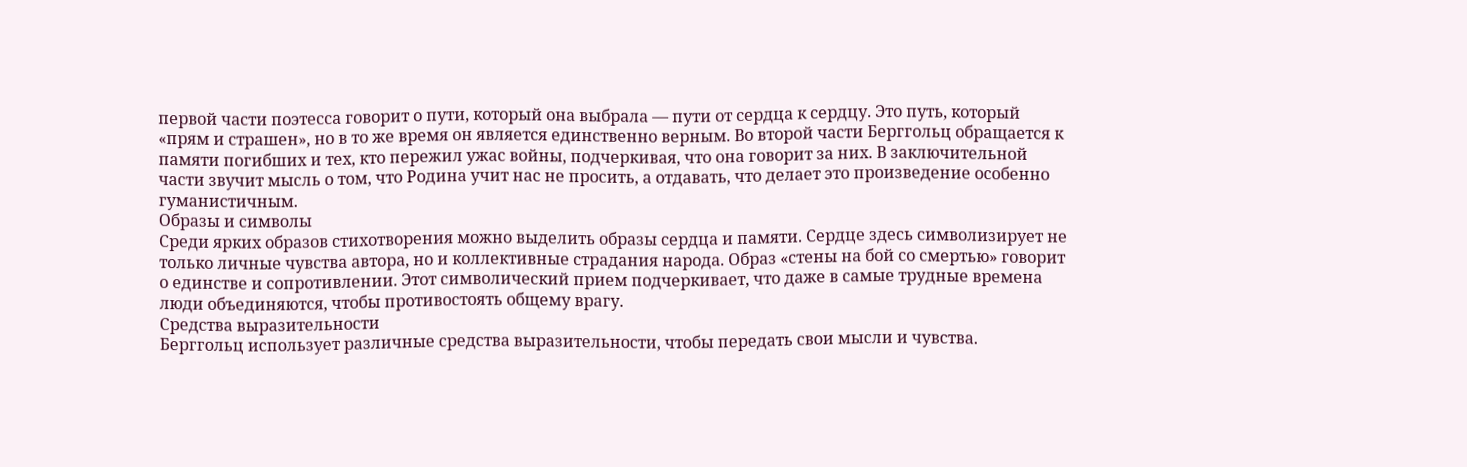первой части поэтесса говорит о пути, который она выбрала — пути от сердца к сердцу. Это путь, который «прям и страшен», но в то же время он является единственно верным. Во второй части Берггольц обращается к памяти погибших и тех, кто пережил ужас войны, подчеркивая, что она говорит за них. В заключительной части звучит мысль о том, что Родина учит нас не просить, а отдавать, что делает это произведение особенно гуманистичным.
Образы и символы
Среди ярких образов стихотворения можно выделить образы сердца и памяти. Сердце здесь символизирует не только личные чувства автора, но и коллективные страдания народа. Образ «стены на бой со смертью» говорит о единстве и сопротивлении. Этот символический прием подчеркивает, что даже в самые трудные времена люди объединяются, чтобы противостоять общему врагу.
Средства выразительности
Берггольц использует различные средства выразительности, чтобы передать свои мысли и чувства.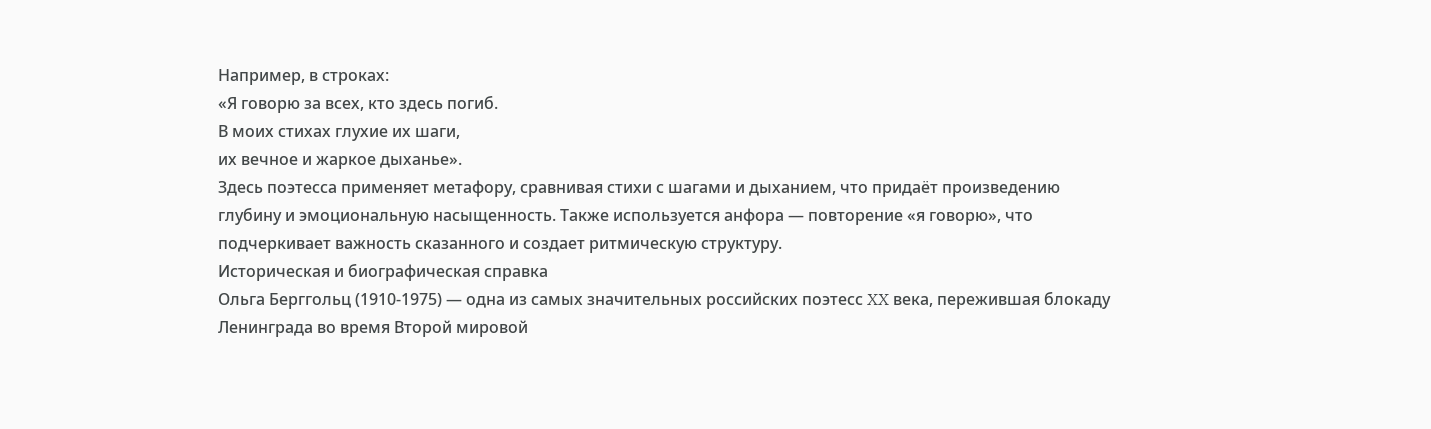Например, в строках:
«Я говорю за всех, кто здесь погиб.
В моих стихах глухие их шаги,
их вечное и жаркое дыханье».
Здесь поэтесса применяет метафору, сравнивая стихи с шагами и дыханием, что придаёт произведению глубину и эмоциональную насыщенность. Также используется анфора — повторение «я говорю», что подчеркивает важность сказанного и создает ритмическую структуру.
Историческая и биографическая справка
Ольга Берггольц (1910-1975) — одна из самых значительных российских поэтесс XX века, пережившая блокаду Ленинграда во время Второй мировой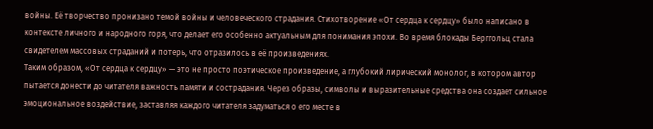войны. Её творчество пронизано темой войны и человеческого страдания. Стихотворение «От сердца к сердцу» было написано в контексте личного и народного горя, что делает его особенно актуальным для понимания эпохи. Во время блокады Берггольц стала свидетелем массовых страданий и потерь, что отразилось в её произведениях.
Таким образом, «От сердца к сердцу» — это не просто поэтическое произведение, а глубокий лирический монолог, в котором автор пытается донести до читателя важность памяти и сострадания. Через образы, символы и выразительные средства она создает сильное эмоциональное воздействие, заставляя каждого читателя задуматься о его месте в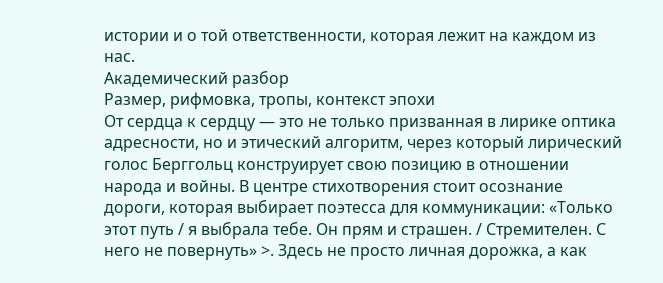истории и о той ответственности, которая лежит на каждом из нас.
Академический разбор
Размер, рифмовка, тропы, контекст эпохи
От сердца к сердцу — это не только призванная в лирике оптика адресности, но и этический алгоритм, через который лирический голос Берггольц конструирует свою позицию в отношении народа и войны. В центре стихотворения стоит осознание дороги, которая выбирает поэтесса для коммуникации: «Только этот путь / я выбрала тебе. Он прям и страшен. / Стремителен. С него не повернуть» >. Здесь не просто личная дорожка, а как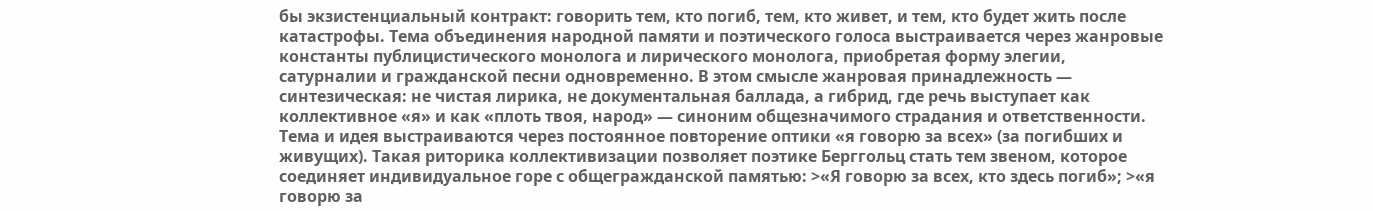бы экзистенциальный контракт: говорить тем, кто погиб, тем, кто живет, и тем, кто будет жить после катастрофы. Тема объединения народной памяти и поэтического голоса выстраивается через жанровые константы публицистического монолога и лирического монолога, приобретая форму элегии, сатурналии и гражданской песни одновременно. В этом смысле жанровая принадлежность — синтезическая: не чистая лирика, не документальная баллада, а гибрид, где речь выступает как коллективное «я» и как «плоть твоя, народ» — синоним общезначимого страдания и ответственности.
Тема и идея выстраиваются через постоянное повторение оптики «я говорю за всех» (за погибших и живущих). Такая риторика коллективизации позволяет поэтике Берггольц стать тем звеном, которое соединяет индивидуальное горе с общегражданской памятью: >«Я говорю за всех, кто здесь погиб»; >«я говорю за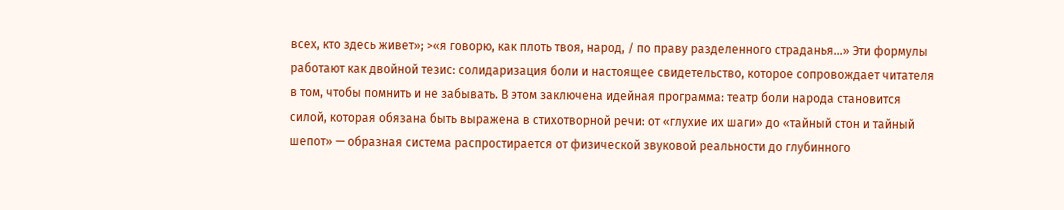всех, кто здесь живет»; >«я говорю, как плоть твоя, народ, / по праву разделенного страданья…» Эти формулы работают как двойной тезис: солидаризация боли и настоящее свидетельство, которое сопровождает читателя в том, чтобы помнить и не забывать. В этом заключена идейная программа: театр боли народа становится силой, которая обязана быть выражена в стихотворной речи: от «глухие их шаги» до «тайный стон и тайный шепот» — образная система распростирается от физической звуковой реальности до глубинного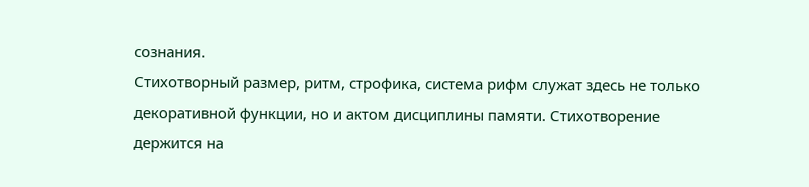сознания.
Стихотворный размер, ритм, строфика, система рифм служат здесь не только декоративной функции, но и актом дисциплины памяти. Стихотворение держится на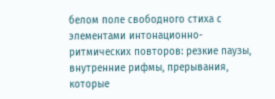белом поле свободного стиха с элементами интонационно-ритмических повторов: резкие паузы, внутренние рифмы, прерывания, которые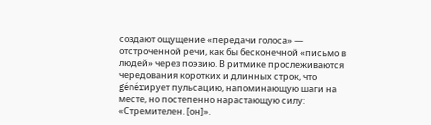создают ощущение «передачи голоса» — отстроченной речи, как бы бесконечной «письмо в людей» через поэзию. В ритмике прослеживаются чередования коротких и длинных строк, что générирует пульсацию, напоминающую шаги на месте, но постепенно нарастающую силу: «Стремителен. [он]».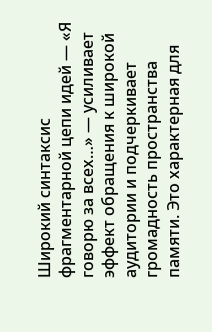Широкий синтаксис фрагментарной цепи идей — «Я говорю за всех…» — усиливает эффект обращения к широкой аудитории и подчеркивает громадность пространства памяти. Это характерная для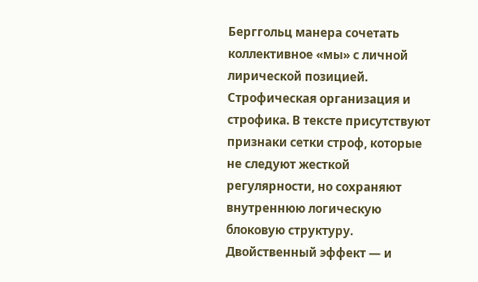Берггольц манера сочетать коллективное «мы» с личной лирической позицией.
Строфическая организация и строфика. В тексте присутствуют признаки сетки строф, которые не следуют жесткой регулярности, но сохраняют внутреннюю логическую блоковую структуру. Двойственный эффект — и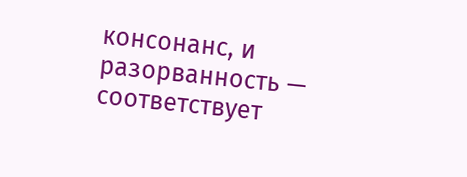консонанс, и разорванность — соответствует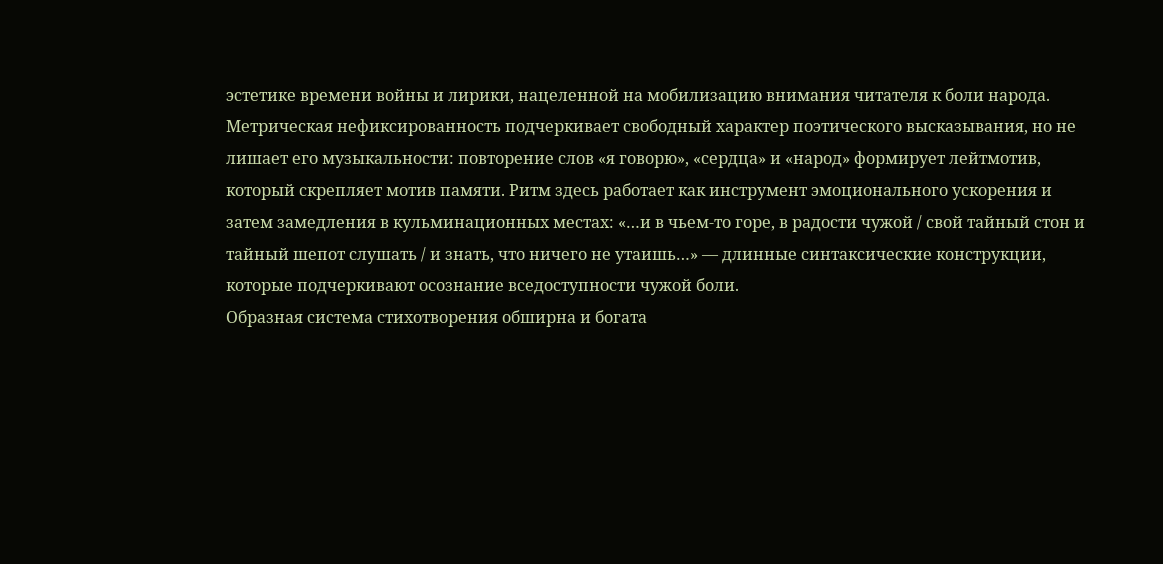эстетике времени войны и лирики, нацеленной на мобилизацию внимания читателя к боли народа. Метрическая нефиксированность подчеркивает свободный характер поэтического высказывания, но не лишает его музыкальности: повторение слов «я говорю», «сердца» и «народ» формирует лейтмотив, который скрепляет мотив памяти. Ритм здесь работает как инструмент эмоционального ускорения и затем замедления в кульминационных местах: «…и в чьем-то горе, в радости чужой / свой тайный стон и тайный шепот слушать / и знать, что ничего не утаишь…» — длинные синтаксические конструкции, которые подчеркивают осознание вседоступности чужой боли.
Образная система стихотворения обширна и богата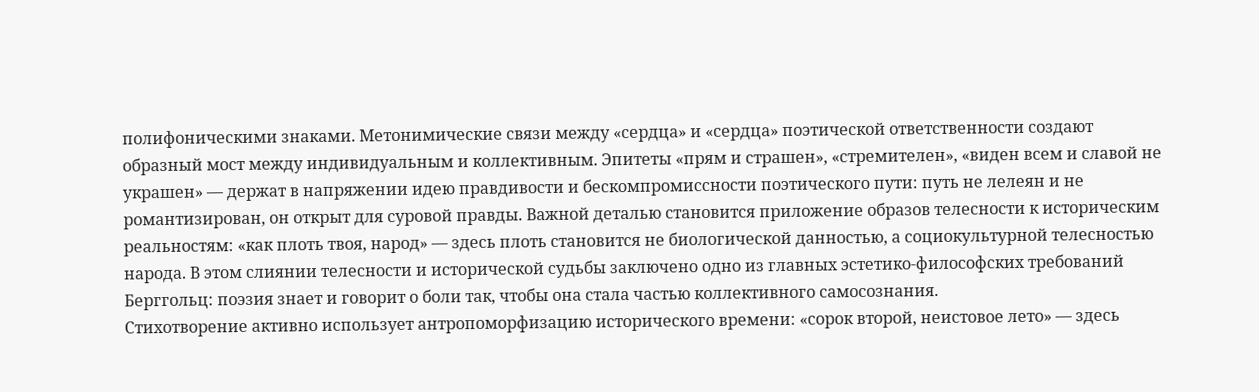полифоническими знаками. Метонимические связи между «сердца» и «сердца» поэтической ответственности создают образный мост между индивидуальным и коллективным. Эпитеты «прям и страшен», «стремителен», «виден всем и славой не украшен» — держат в напряжении идею правдивости и бескомпромиссности поэтического пути: путь не лелеян и не романтизирован, он открыт для суровой правды. Важной деталью становится приложение образов телесности к историческим реальностям: «как плоть твоя, народ» — здесь плоть становится не биологической данностью, а социокультурной телесностью народа. В этом слиянии телесности и исторической судьбы заключено одно из главных эстетико-философских требований Берггольц: поэзия знает и говорит о боли так, чтобы она стала частью коллективного самосознания.
Стихотворение активно использует антропоморфизацию исторического времени: «сорок второй, неистовое лето» — здесь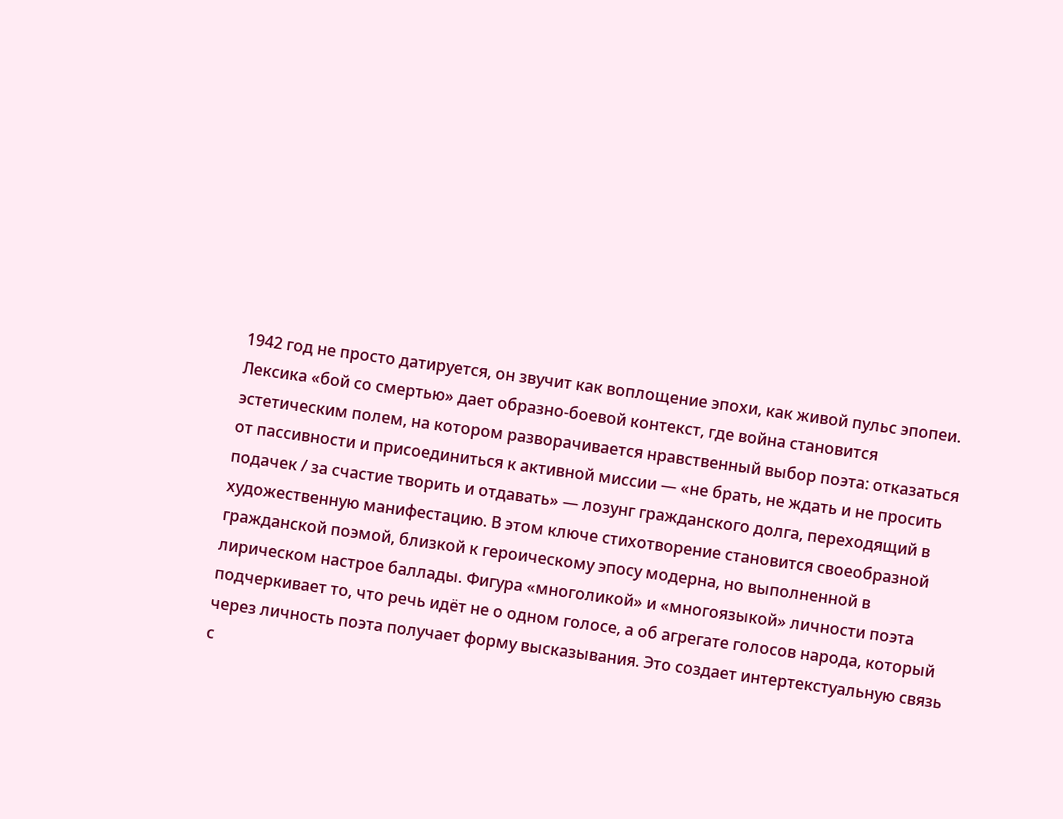1942 год не просто датируется, он звучит как воплощение эпохи, как живой пульс эпопеи. Лексика «бой со смертью» дает образно-боевой контекст, где война становится эстетическим полем, на котором разворачивается нравственный выбор поэта: отказаться от пассивности и присоединиться к активной миссии — «не брать, не ждать и не просить подачек / за счастие творить и отдавать» — лозунг гражданского долга, переходящий в художественную манифестацию. В этом ключе стихотворение становится своеобразной гражданской поэмой, близкой к героическому эпосу модерна, но выполненной в лирическом настрое баллады. Фигура «многоликой» и «многоязыкой» личности поэта подчеркивает то, что речь идёт не о одном голосе, а об агрегате голосов народа, который через личность поэта получает форму высказывания. Это создает интертекстуальную связь с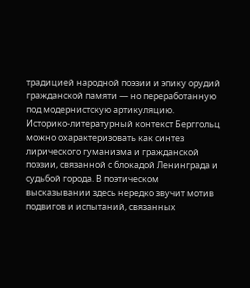традицией народной поэзии и эпику орудий гражданской памяти — но переработанную под модернистскую артикуляцию.
Историко-литературный контекст Берггольц можно охарактеризовать как синтез лирического гуманизма и гражданской поэзии, связанной с блокадой Ленинграда и судьбой города. В поэтическом высказывании здесь нередко звучит мотив подвигов и испытаний, связанных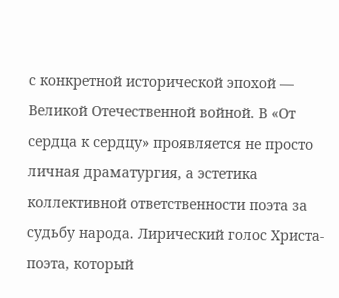с конкретной исторической эпохой — Великой Отечественной войной. В «От сердца к сердцу» проявляется не просто личная драматургия, а эстетика коллективной ответственности поэта за судьбу народа. Лирический голос Христа-поэта, который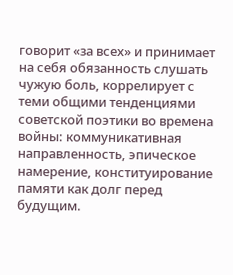говорит «за всех» и принимает на себя обязанность слушать чужую боль, коррелирует с теми общими тенденциями советской поэтики во времена войны: коммуникативная направленность, эпическое намерение, конституирование памяти как долг перед будущим.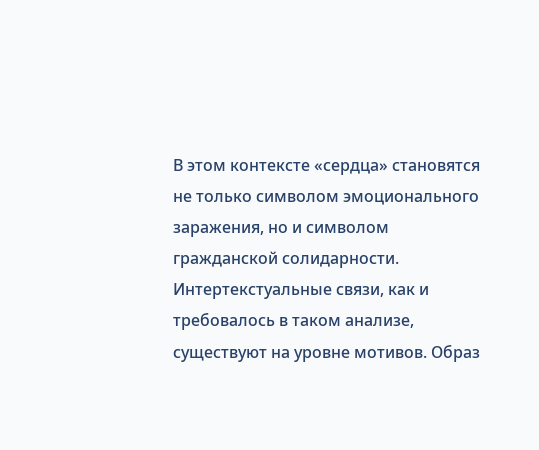В этом контексте «сердца» становятся не только символом эмоционального заражения, но и символом гражданской солидарности.
Интертекстуальные связи, как и требовалось в таком анализе, существуют на уровне мотивов. Образ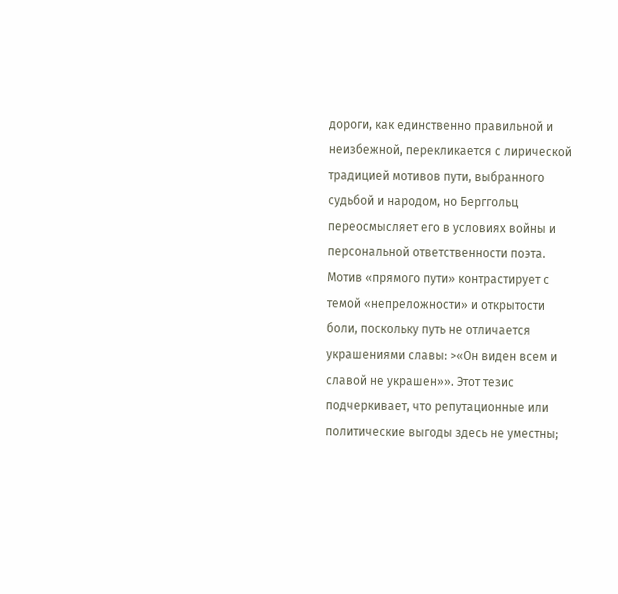дороги, как единственно правильной и неизбежной, перекликается с лирической традицией мотивов пути, выбранного судьбой и народом, но Берггольц переосмысляет его в условиях войны и персональной ответственности поэта. Мотив «прямого пути» контрастирует с темой «непреложности» и открытости боли, поскольку путь не отличается украшениями славы: >«Он виден всем и славой не украшен»». Этот тезис подчеркивает, что репутационные или политические выгоды здесь не уместны;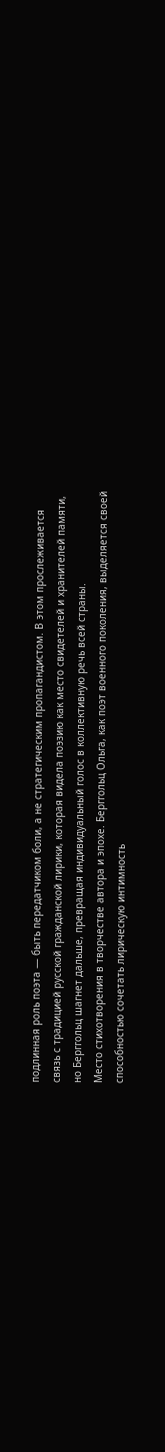подлинная роль поэта — быть передатчиком боли, а не стратегическим пропагандистом. В этом прослеживается связь с традицией русской гражданской лирики, которая видела поэзию как место свидетелей и хранителей памяти, но Берггольц шагнет дальше, превращая индивидуальный голос в коллективную речь всей страны.
Место стихотворения в творчестве автора и эпохе. Берггольц Ольга, как поэт военного поколения, выделяется своей способностью сочетать лирическую интимность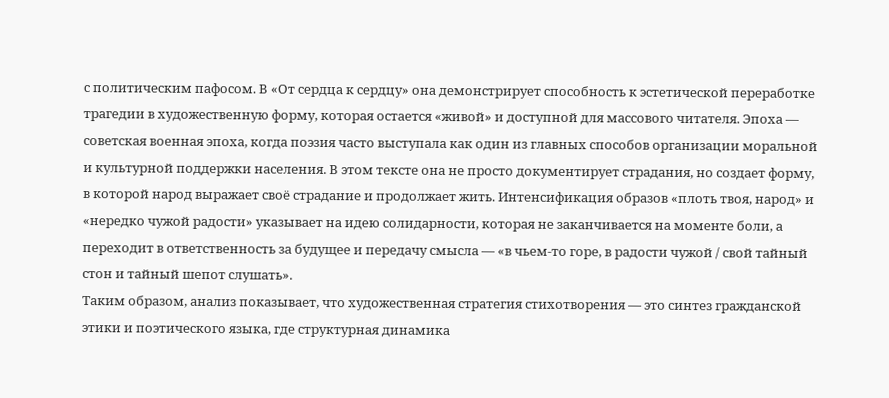с политическим пафосом. В «От сердца к сердцу» она демонстрирует способность к эстетической переработке трагедии в художественную форму, которая остается «живой» и доступной для массового читателя. Эпоха — советская военная эпоха, когда поэзия часто выступала как один из главных способов организации моральной и культурной поддержки населения. В этом тексте она не просто документирует страдания, но создает форму, в которой народ выражает своё страдание и продолжает жить. Интенсификация образов «плоть твоя, народ» и «нередко чужой радости» указывает на идею солидарности, которая не заканчивается на моменте боли, а переходит в ответственность за будущее и передачу смысла — «в чьем-то горе, в радости чужой / свой тайный стон и тайный шепот слушать».
Таким образом, анализ показывает, что художественная стратегия стихотворения — это синтез гражданской этики и поэтического языка, где структурная динамика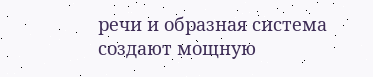речи и образная система создают мощную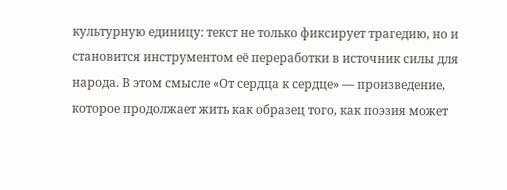культурную единицу: текст не только фиксирует трагедию, но и становится инструментом её переработки в источник силы для народа. В этом смысле «От сердца к сердце» — произведение, которое продолжает жить как образец того, как поэзия может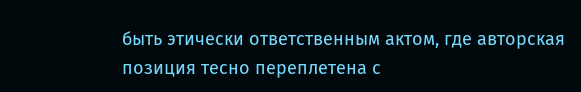быть этически ответственным актом, где авторская позиция тесно переплетена с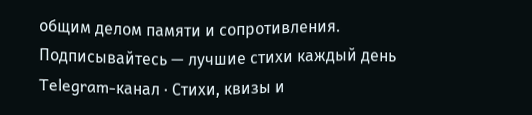общим делом памяти и сопротивления.
Подписывайтесь — лучшие стихи каждый день
Telegram-канал · Стихи, квизы и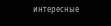интересные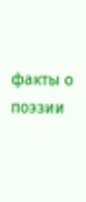факты о поэзии